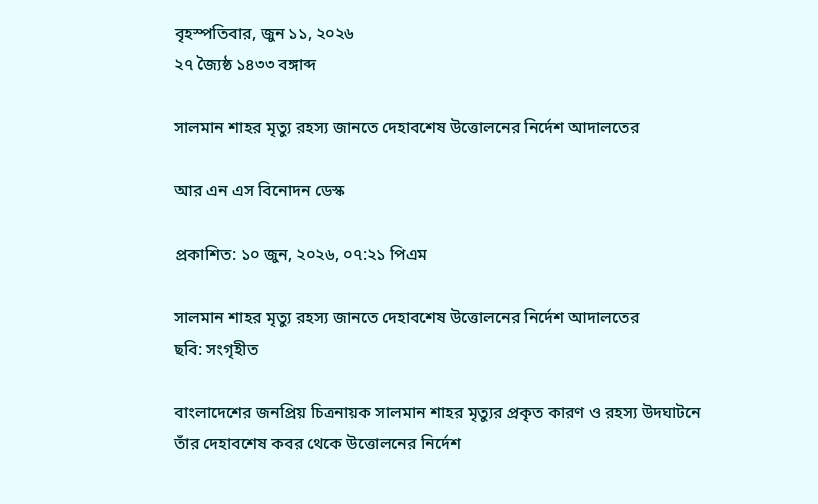বৃহস্পতিবার, জুন ১১, ২০২৬
২৭ জ্যৈষ্ঠ ১৪৩৩ বঙ্গাব্দ

সালমান শাহর মৃত্যু রহস্য জানতে দেহাবশেষ উত্তোলনের নির্দেশ আদালতের

আর এন এস বিনোদন ডেস্ক

প্রকাশিত: ১০ জুন, ২০২৬, ০৭:২১ পিএম

সালমান শাহর মৃত্যু রহস্য জানতে দেহাবশেষ উত্তোলনের নির্দেশ আদালতের
ছবি: সংগৃহীত

বাংলাদেশের জনপ্রিয় চিত্রনায়ক সালমান শাহর মৃত্যুর প্রকৃত কারণ ও রহস্য উদঘাটনে তাঁর দেহাবশেষ কবর থেকে উত্তোলনের নির্দেশ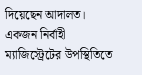দিয়েছেন আদালত। একজন নির্বাহী ম্যাজিস্ট্রেটের উপস্থিতিতে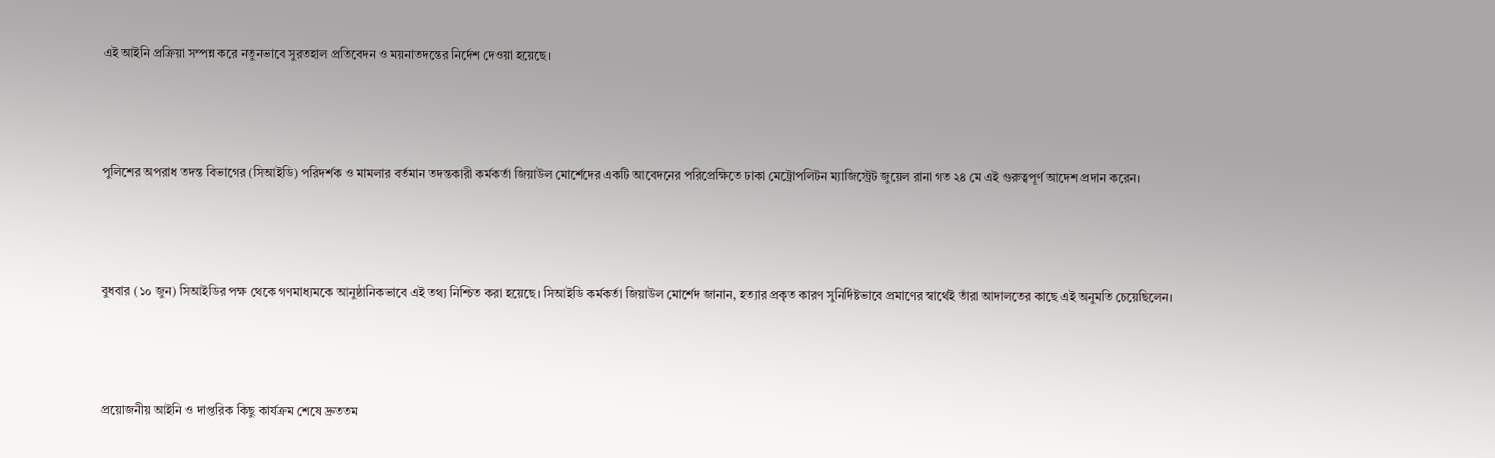এই আইনি প্রক্রিয়া সম্পন্ন করে নতুনভাবে সুরতহাল প্রতিবেদন ও ময়নাতদন্তের নির্দেশ দেওয়া হয়েছে।



পুলিশের অপরাধ তদন্ত বিভাগের (সিআইডি) পরিদর্শক ও মামলার বর্তমান তদন্তকারী কর্মকর্তা জিয়াউল মোর্শেদের একটি আবেদনের পরিপ্রেক্ষিতে ঢাকা মেট্রোপলিটন ম্যাজিস্ট্রেট জুয়েল রানা গত ২৪ মে এই গুরুত্বপূর্ণ আদেশ প্রদান করেন।



বুধবার (১০ জুন) সিআইডির পক্ষ থেকে গণমাধ্যমকে আনুষ্ঠানিকভাবে এই তথ্য নিশ্চিত করা হয়েছে। সিআইডি কর্মকর্তা জিয়াউল মোর্শেদ জানান, হত্যার প্রকৃত কারণ সুনির্দিষ্টভাবে প্রমাণের স্বার্থেই তাঁরা আদালতের কাছে এই অনুমতি চেয়েছিলেন।



প্রয়োজনীয় আইনি ও দাপ্তরিক কিছু কার্যক্রম শেষে দ্রুততম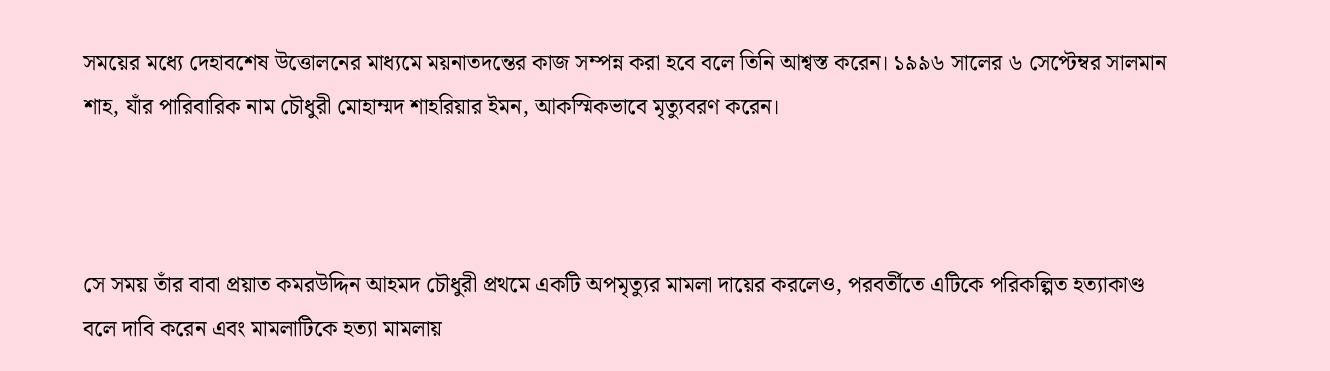সময়ের মধ্যে দেহাবশেষ উত্তোলনের মাধ্যমে ময়নাতদন্তের কাজ সম্পন্ন করা হবে বলে তিনি আশ্বস্ত করেন। ১৯৯৬ সালের ৬ সেপ্টেম্বর সালমান শাহ, যাঁর পারিবারিক নাম চৌধুরী মোহাম্মদ শাহরিয়ার ইমন, আকস্মিকভাবে মৃত্যুবরণ করেন।



সে সময় তাঁর বাবা প্রয়াত কমরউদ্দিন আহমদ চৌধুরী প্রথমে একটি অপমৃত্যুর মামলা দায়ের করলেও, পরবর্তীতে এটিকে পরিকল্পিত হত্যাকাণ্ড বলে দাবি করেন এবং মামলাটিকে হত্যা মামলায়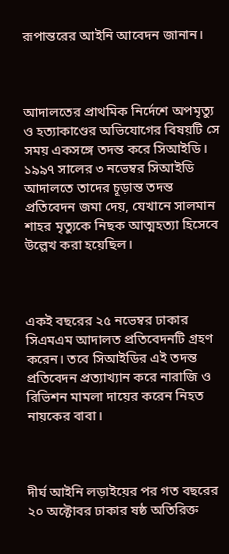রূপান্তরের আইনি আবেদন জানান।



আদালতের প্রাথমিক নির্দেশে অপমৃত্যু ও হত্যাকাণ্ডের অভিযোগের বিষয়টি সে সময় একসঙ্গে তদন্ত করে সিআইডি। ১৯৯৭ সালের ৩ নভেম্বর সিআইডি আদালতে তাদের চূড়ান্ত তদন্ত প্রতিবেদন জমা দেয়, যেখানে সালমান শাহর মৃত্যুকে নিছক আত্মহত্যা হিসেবে উল্লেখ করা হয়েছিল।



একই বছরের ২৫ নভেম্বর ঢাকার সিএমএম আদালত প্রতিবেদনটি গ্রহণ করেন। তবে সিআইডির এই তদন্ত প্রতিবেদন প্রত্যাখ্যান করে নারাজি ও রিভিশন মামলা দায়ের করেন নিহত নায়কের বাবা।



দীর্ঘ আইনি লড়াইয়ের পর গত বছরের ২০ অক্টোবর ঢাকার ষষ্ঠ অতিরিক্ত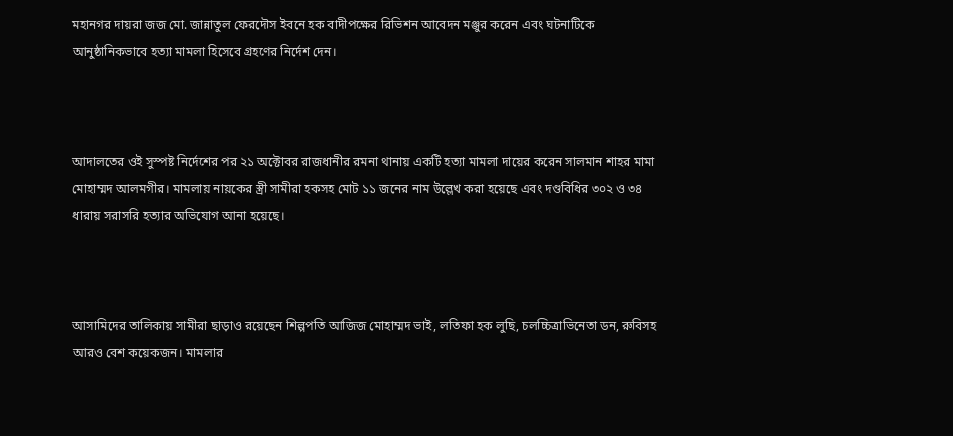মহানগর দায়রা জজ মো. জান্নাতুল ফেরদৌস ইবনে হক বাদীপক্ষের রিভিশন আবেদন মঞ্জুর করেন এবং ঘটনাটিকে আনুষ্ঠানিকভাবে হত্যা মামলা হিসেবে গ্রহণের নির্দেশ দেন।



আদালতের ওই সুস্পষ্ট নির্দেশের পর ২১ অক্টোবর রাজধানীর রমনা থানায় একটি হত্যা মামলা দায়ের করেন সালমান শাহর মামা মোহাম্মদ আলমগীর। মামলায় নায়কের স্ত্রী সামীরা হকসহ মোট ১১ জনের নাম উল্লেখ করা হয়েছে এবং দণ্ডবিধির ৩০২ ও ৩৪ ধারায় সরাসরি হত্যার অভিযোগ আনা হয়েছে।



আসামিদের তালিকায় সামীরা ছাড়াও রয়েছেন শিল্পপতি আজিজ মোহাম্মদ ভাই, লতিফা হক লুছি, চলচ্চিত্রাভিনেতা ডন, রুবিসহ আরও বেশ কয়েকজন। মামলার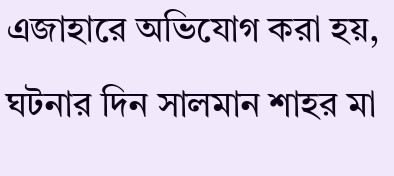এজাহারে অভিযোগ করা হয়, ঘটনার দিন সালমান শাহর মা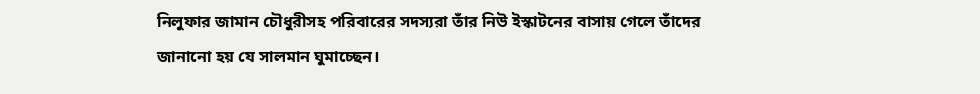নিলুফার জামান চৌধুরীসহ পরিবারের সদস্যরা তাঁর নিউ ইস্কাটনের বাসায় গেলে তাঁদের জানানো হয় যে সালমান ঘুমাচ্ছেন।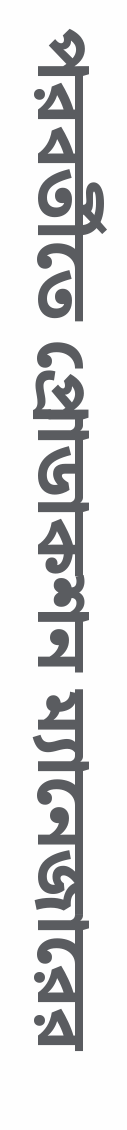পরবর্তীতে প্রোডাকশন ম্যানেজারের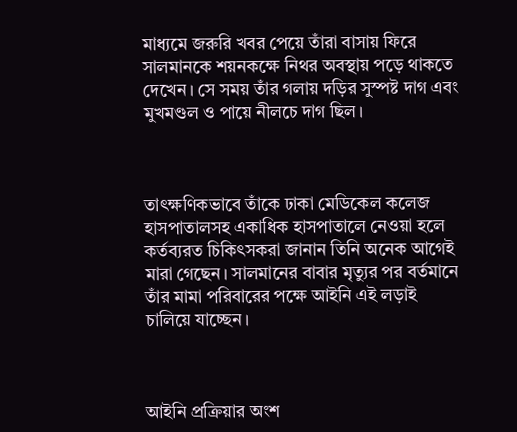মাধ্যমে জরুরি খবর পেয়ে তাঁরা বাসায় ফিরে সালমানকে শয়নকক্ষে নিথর অবস্থায় পড়ে থাকতে দেখেন। সে সময় তাঁর গলায় দড়ির সুস্পষ্ট দাগ এবং মুখমণ্ডল ও পায়ে নীলচে দাগ ছিল।



তাৎক্ষণিকভাবে তাঁকে ঢাকা মেডিকেল কলেজ হাসপাতালসহ একাধিক হাসপাতালে নেওয়া হলে কর্তব্যরত চিকিৎসকরা জানান তিনি অনেক আগেই মারা গেছেন। সালমানের বাবার মৃত্যুর পর বর্তমানে তাঁর মামা পরিবারের পক্ষে আইনি এই লড়াই চালিয়ে যাচ্ছেন।



আইনি প্রক্রিয়ার অংশ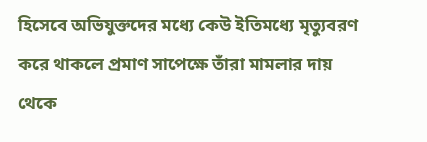হিসেবে অভিযুক্তদের মধ্যে কেউ ইতিমধ্যে মৃত্যুবরণ করে থাকলে প্রমাণ সাপেক্ষে তাঁরা মামলার দায় থেকে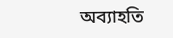অব্যাহতি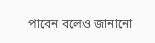পাবেন বলেও জানানো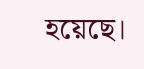হয়েছে।